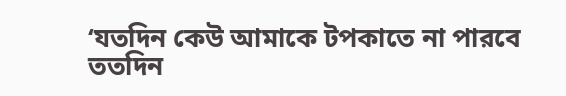‘যতদিন কেউ আমাকে টপকাতে না পারবে ততদিন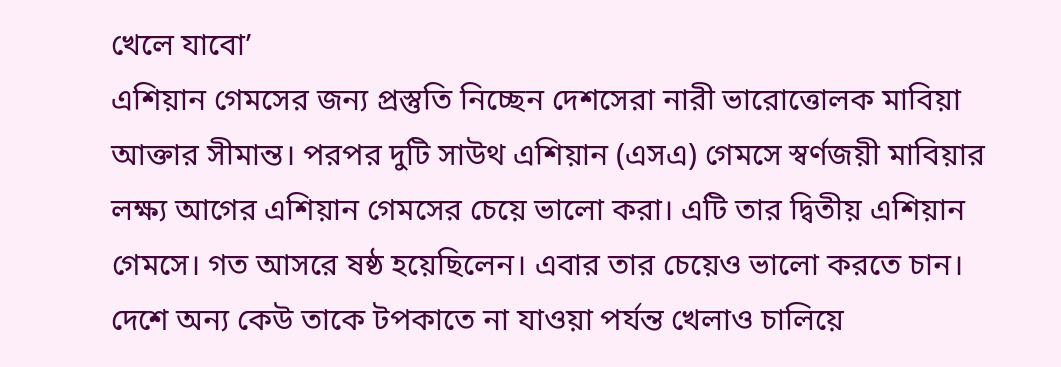খেলে যাবো’
এশিয়ান গেমসের জন্য প্রস্তুতি নিচ্ছেন দেশসেরা নারী ভারোত্তোলক মাবিয়া আক্তার সীমান্ত। পরপর দুটি সাউথ এশিয়ান (এসএ) গেমসে স্বর্ণজয়ী মাবিয়ার লক্ষ্য আগের এশিয়ান গেমসের চেয়ে ভালো করা। এটি তার দ্বিতীয় এশিয়ান গেমসে। গত আসরে ষষ্ঠ হয়েছিলেন। এবার তার চেয়েও ভালো করতে চান।
দেশে অন্য কেউ তাকে টপকাতে না যাওয়া পর্যন্ত খেলাও চালিয়ে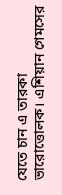যেতে চান এ তারকা ভারোত্তোলক। এশিয়ান গেমসের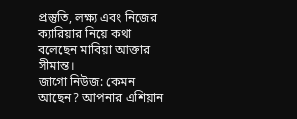প্রস্তুতি, লক্ষ্য এবং নিজের ক্যারিয়ার নিয়ে কথা বলেছেন মাবিয়া আক্তার সীমান্ত।
জাগো নিউজ: কেমন আছেন? আপনার এশিয়ান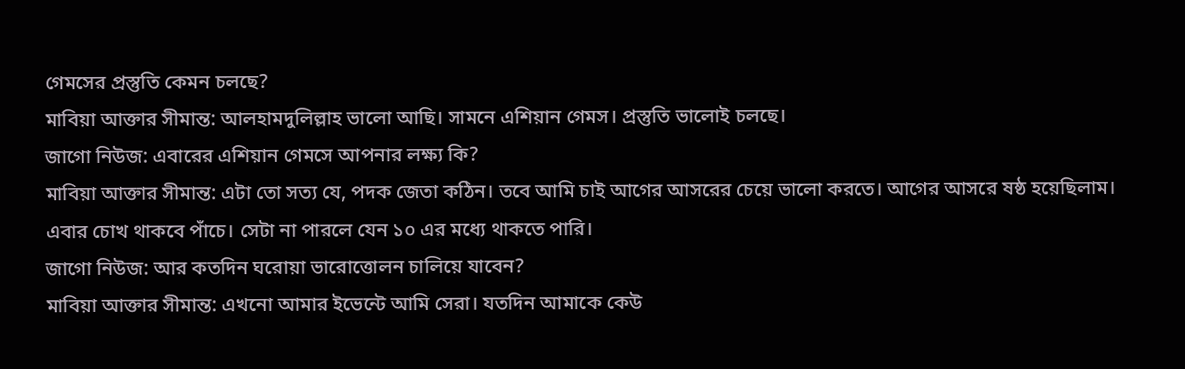গেমসের প্রস্তুতি কেমন চলছে?
মাবিয়া আক্তার সীমান্ত: আলহামদুলিল্লাহ ভালো আছি। সামনে এশিয়ান গেমস। প্রস্তুতি ভালোই চলছে।
জাগো নিউজ: এবারের এশিয়ান গেমসে আপনার লক্ষ্য কি?
মাবিয়া আক্তার সীমান্ত: এটা তো সত্য যে, পদক জেতা কঠিন। তবে আমি চাই আগের আসরের চেয়ে ভালো করতে। আগের আসরে ষষ্ঠ হয়েছিলাম। এবার চোখ থাকবে পাঁচে। সেটা না পারলে যেন ১০ এর মধ্যে থাকতে পারি।
জাগো নিউজ: আর কতদিন ঘরোয়া ভারোত্তোলন চালিয়ে যাবেন?
মাবিয়া আক্তার সীমান্ত: এখনো আমার ইভেন্টে আমি সেরা। যতদিন আমাকে কেউ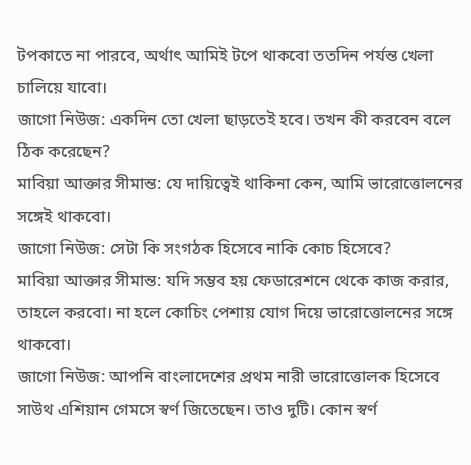টপকাতে না পারবে, অর্থাৎ আমিই টপে থাকবো ততদিন পর্যন্ত খেলা চালিয়ে যাবো।
জাগো নিউজ: একদিন তো খেলা ছাড়তেই হবে। তখন কী করবেন বলে ঠিক করেছেন?
মাবিয়া আক্তার সীমান্ত: যে দায়িত্বেই থাকিনা কেন, আমি ভারোত্তোলনের সঙ্গেই থাকবো।
জাগো নিউজ: সেটা কি সংগঠক হিসেবে নাকি কোচ হিসেবে?
মাবিয়া আক্তার সীমান্ত: যদি সম্ভব হয় ফেডারেশনে থেকে কাজ করার, তাহলে করবো। না হলে কোচিং পেশায় যোগ দিয়ে ভারোত্তোলনের সঙ্গে থাকবো।
জাগো নিউজ: আপনি বাংলাদেশের প্রথম নারী ভারোত্তোলক হিসেবে সাউথ এশিয়ান গেমসে স্বর্ণ জিতেছেন। তাও দুটি। কোন স্বর্ণ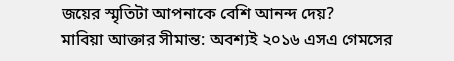জয়ের স্মৃতিটা আপনাকে বেশি আনন্দ দেয়?
মাবিয়া আক্তার সীমান্ত: অবশ্যই ২০১৬ এসএ গেমসের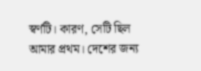স্বর্ণটি। কারণ, সেটি ছিল আমার প্রথম। দেশের জন্য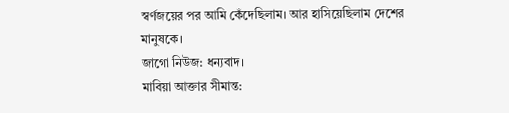স্বর্ণজয়ের পর আমি কেঁদেছিলাম। আর হাসিয়েছিলাম দেশের মানুষকে।
জাগো নিউজ: ধন্যবাদ।
মাবিয়া আক্তার সীমান্ত: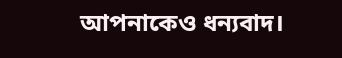আপনাকেও ধন্যবাদ।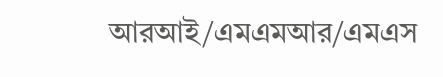আরআই/এমএমআর/এমএস